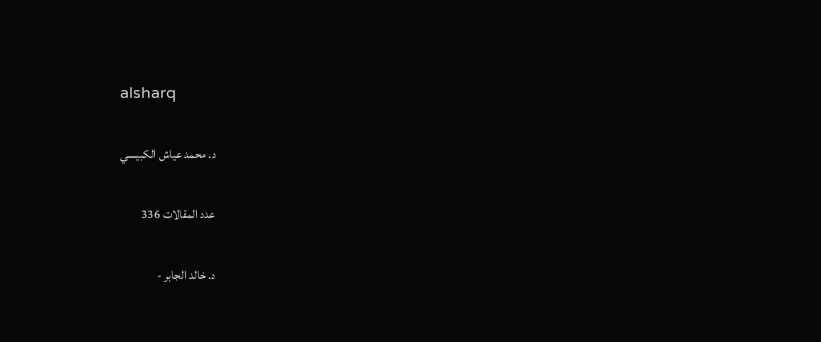alsharq

د. محمد عياش الكبيسي

عدد المقالات 336

د. خالد الجابر -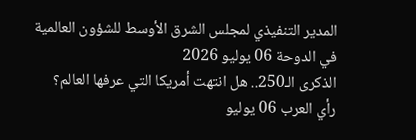المدير التنفيذي لمجلس الشرق الأوسط للشؤون العالمية في الدوحة 06 يوليو 2026
الذكرى الـ250.. هل انتهت أمريكا التي عرفها العالم؟
رأي العرب 06 يوليو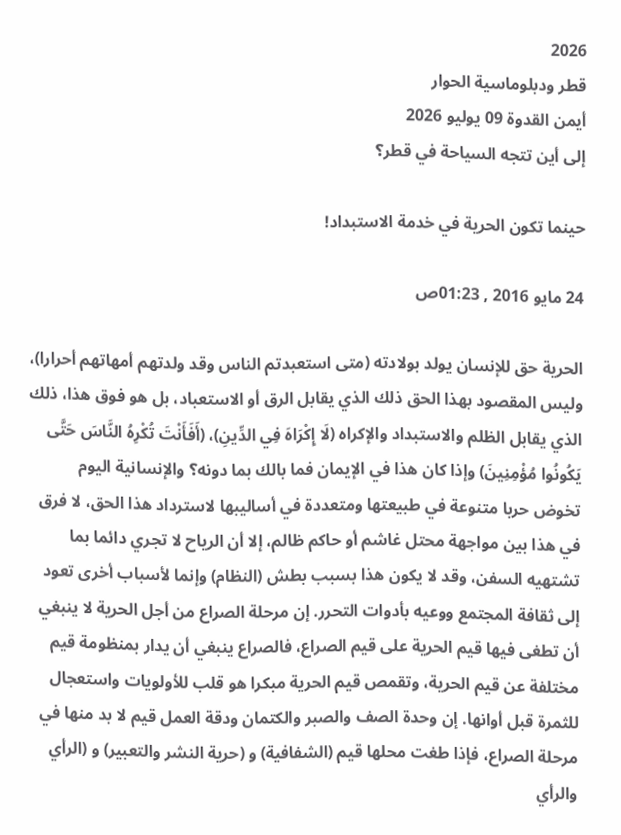2026
قطر ودبلوماسية الحوار
أيمن القدوة 09 يوليو 2026
إلى أين تتجه السياحة في قطر؟

حينما تكون الحرية في خدمة الاستبداد!

24 مايو 2016 , 01:23ص

الحرية حق للإنسان يولد بولادته (متى استعبدتم الناس وقد ولدتهم أمهاتهم أحرارا)، وليس المقصود بهذا الحق ذلك الذي يقابل الرق أو الاستعباد، بل هو فوق هذا، ذلك الذي يقابل الظلم والاستبداد والإكراه (لَا إِكْرَاهَ فِي الدِّينِ)، (أَفَأَنْتَ تُكْرِهُ النَّاسَ حَتَّى يَكُونُوا مُؤْمِنِينَ) وإذا كان هذا في الإيمان فما بالك بما دونه؟ والإنسانية اليوم تخوض حربا متنوعة في طبيعتها ومتعددة في أساليبها لاسترداد هذا الحق، لا فرق في هذا بين مواجهة محتل غاشم أو حاكم ظالم، إلا أن الرياح لا تجري دائما بما تشتهيه السفن، وقد لا يكون هذا بسبب بطش (النظام) وإنما لأسباب أخرى تعود إلى ثقافة المجتمع ووعيه بأدوات التحرر. إن مرحلة الصراع من أجل الحرية لا ينبغي أن تطغى فيها قيم الحرية على قيم الصراع، فالصراع ينبغي أن يدار بمنظومة قيم مختلفة عن قيم الحرية، وتقمص قيم الحرية مبكرا هو قلب للأولويات واستعجال للثمرة قبل أوانها. إن وحدة الصف والصبر والكتمان ودقة العمل قيم لا بد منها في مرحلة الصراع، فإذا طغت محلها قيم (الشفافية) و (حرية النشر والتعبير) و (الرأي والرأي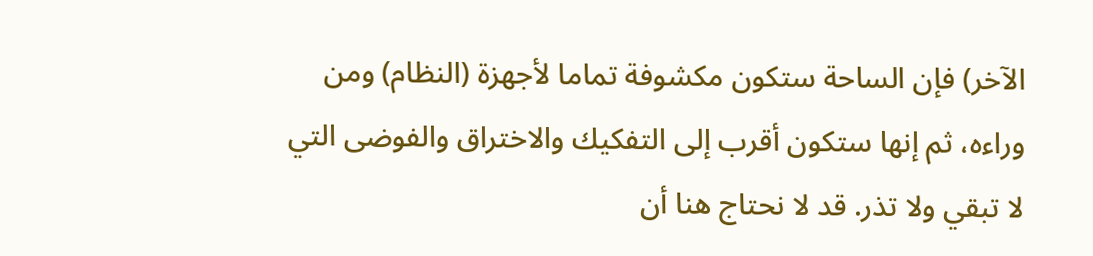الآخر) فإن الساحة ستكون مكشوفة تماما لأجهزة (النظام) ومن وراءه، ثم إنها ستكون أقرب إلى التفكيك والاختراق والفوضى التي لا تبقي ولا تذر. قد لا نحتاج هنا أن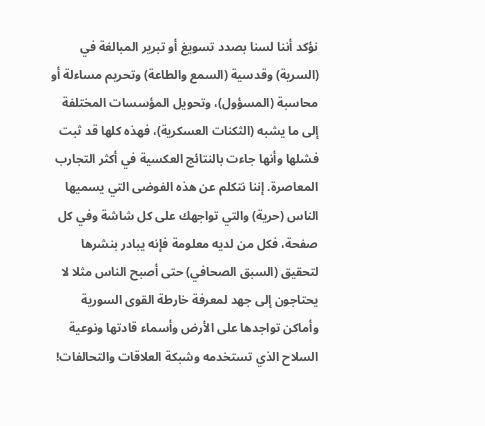نؤكد أننا لسنا بصدد تسويغ أو تبرير المبالغة في (السرية) وقدسية (السمع والطاعة) وتحريم مساءلة أو محاسبة (المسؤول)، وتحويل المؤسسات المختلفة إلى ما يشبه (الثكنات العسكرية)، فهذه كلها قد ثبت فشلها وأنها جاءت بالنتائج العكسية في أكثر التجارب المعاصرة. إننا نتكلم عن هذه الفوضى التي يسميها الناس (حرية) والتي تواجهك على كل شاشة وفي كل صفحة، فكل من لديه معلومة فإنه يبادر بنشرها لتحقيق (السبق الصحافي) حتى أصبح الناس مثلا لا يحتاجون إلى جهد لمعرفة خارطة القوى السورية وأماكن تواجدها على الأرض وأسماء قادتها ونوعية السلاح الذي تستخدمه وشبكة العلاقات والتحالفات!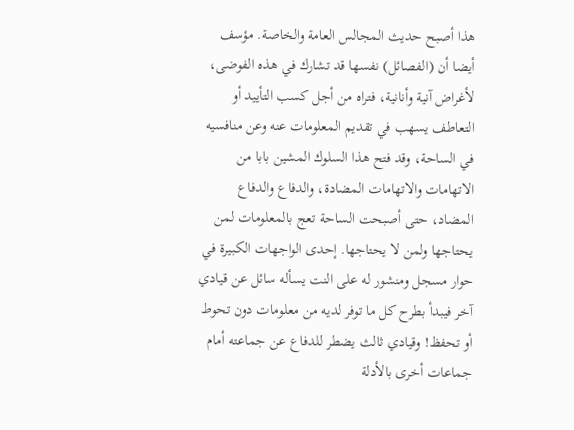هذا أصبح حديث المجالس العامة والخاصة. مؤسف أيضا أن (الفصائل) نفسها قد تشارك في هذه الفوضى، لأغراض آنية وأنانية، فتراه من أجل كسب التأييد أو التعاطف يسهب في تقديم المعلومات عنه وعن منافسيه في الساحة، وقد فتح هذا السلوك المشين بابا من الاتهامات والاتهامات المضادة، والدفاع والدفاع المضاد، حتى أصبحت الساحة تعج بالمعلومات لمن يحتاجها ولمن لا يحتاجها. إحدى الواجهات الكبيرة في حوار مسجل ومنشور له على النت يسأله سائل عن قيادي آخر فيبدأ بطرح كل ما توفر لديه من معلومات دون تحوط أو تحفظ! وقيادي ثالث يضطر للدفاع عن جماعته أمام جماعات أخرى بالأدلة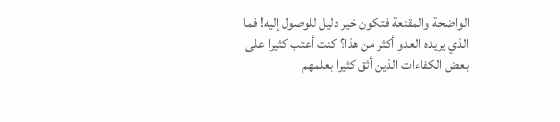الواضحة والمقنعة فتكون خير دليل للوصول إليه! فما الذي يريده العدو أكثر من هذا؟ كنت أعتب كثيرا على بعض الكفاءات الذين أثق كثيرا بعلمهم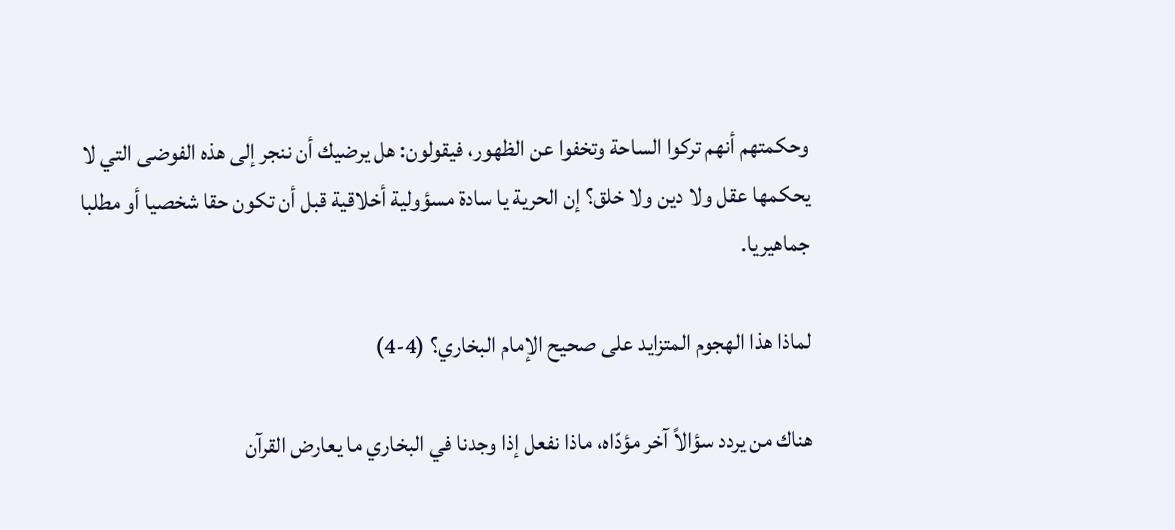وحكمتهم أنهم تركوا الساحة وتخفوا عن الظهور، فيقولون: هل يرضيك أن ننجر إلى هذه الفوضى التي لا يحكمها عقل ولا دين ولا خلق؟ إن الحرية يا سادة مسؤولية أخلاقية قبل أن تكون حقا شخصيا أو مطلبا جماهيريا.

لماذا هذا الهجوم المتزايد على صحيح الإمام البخاري؟ (4-4)

هناك من يردد سؤالاً آخر مؤدّاه، ماذا نفعل إذا وجدنا في البخاري ما يعارض القرآن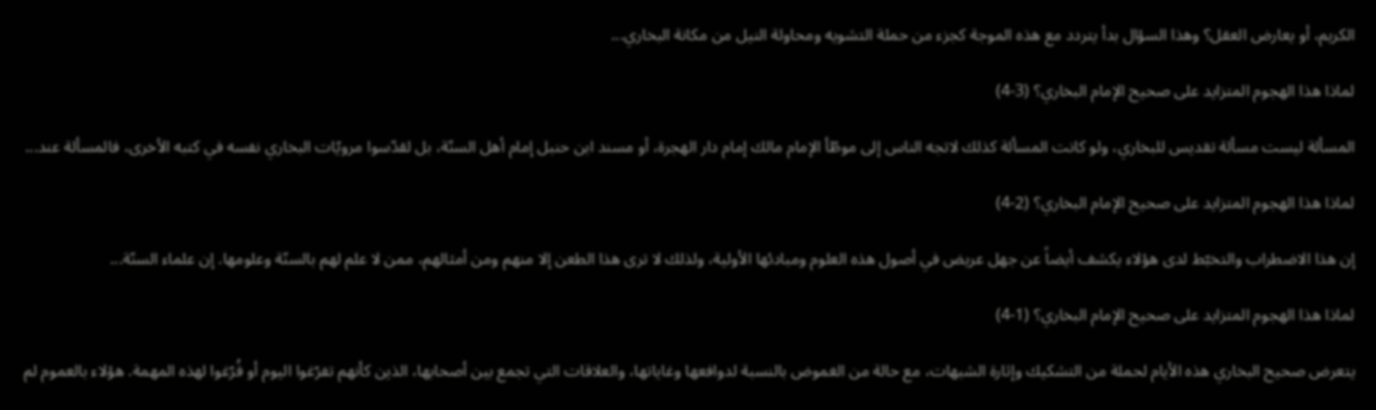الكريم، أو يعارض العقل؟ وهذا السؤال بدأ يتردد مع هذه الموجة كجزء من حملة التشويه ومحاولة النيل من مكانة البخاري...

لماذا هذا الهجوم المتزايد على صحيح الإمام البخاري؟ (3-4)

المسألة ليست مسألة تقديس للبخاري، ولو كانت المسألة كذلك لاتجه الناس إلى موطّأ الإمام مالك إمام دار الهجرة، أو مسند ابن حنبل إمام أهل السنّة، بل لقدّسوا مرويّات البخاري نفسه في كتبه الأخرى، فالمسألة عند...

لماذا هذا الهجوم المتزايد على صحيح الإمام البخاري؟ (2-4)

إن هذا الاضطراب والتخبّط لدى هؤلاء يكشف أيضاً عن جهل عريض في أصول هذه العلوم ومبادئها الأولية، ولذلك لا ترى هذا الطعن إلا منهم ومن أمثالهم، ممن لا علم لهم بالسنّة وعلومها. إن علماء السنّة...

لماذا هذا الهجوم المتزايد على صحيح الإمام البخاري؟ (1-4)

يتعرض صحيح البخاري هذه الأيام لحملة من التشكيك وإثارة الشبهات، مع حالة من الغموض بالنسبة لدوافعها وغاياتها، والعلاقات التي تجمع بين أصحابها، الذين كأنهم تفرّغوا اليوم أو فُرّغوا لهذه المهمة. هؤلاء بالعموم لم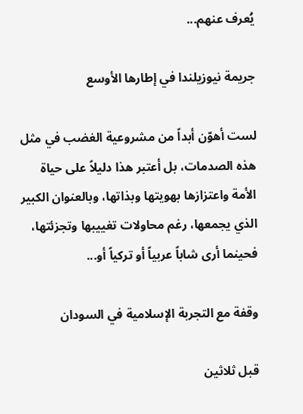يُعرف عنهم...

جريمة نيوزيلندا في إطارها الأوسع

لست أهوّن أبداً من مشروعية الغضب في مثل هذه الصدمات، بل أعتبر هذا دليلاً على حياة الأمة واعتزازها بهويتها وبذاتها، وبالعنوان الكبير الذي يجمعها، رغم محاولات تغييبها وتجزئتها، فحينما أرى شاباً عربياً أو تركياً أو...

وقفة مع التجربة الإسلامية في السودان

قبل ثلاثين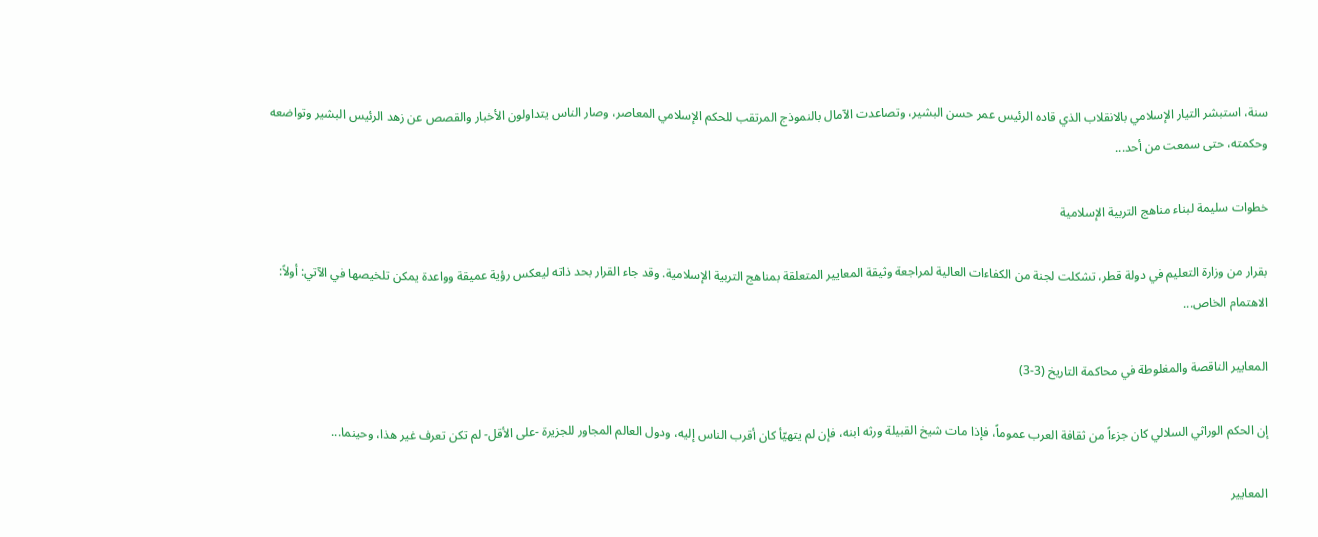سنة، استبشر التيار الإسلامي بالانقلاب الذي قاده الرئيس عمر حسن البشير، وتصاعدت الآمال بالنموذج المرتقب للحكم الإسلامي المعاصر، وصار الناس يتداولون الأخبار والقصص عن زهد الرئيس البشير وتواضعه وحكمته، حتى سمعت من أحد...

خطوات سليمة لبناء مناهج التربية الإسلامية

بقرار من وزارة التعليم في دولة قطر، تشكلت لجنة من الكفاءات العالية لمراجعة وثيقة المعايير المتعلقة بمناهج التربية الإسلامية. وقد جاء القرار بحد ذاته ليعكس رؤية عميقة وواعدة يمكن تلخيصها في الآتي: أولاً: الاهتمام الخاص...

المعايير الناقصة والمغلوطة في محاكمة التاريخ (3-3)

إن الحكم الوراثي السلالي كان جزءاً من ثقافة العرب عموماً، فإذا مات شيخ القبيلة ورثه ابنه، فإن لم يتهيّأ كان أقرب الناس إليه، ودول العالم المجاور للجزيرة -على الأقل- لم تكن تعرف غير هذا، وحينما...

المعايير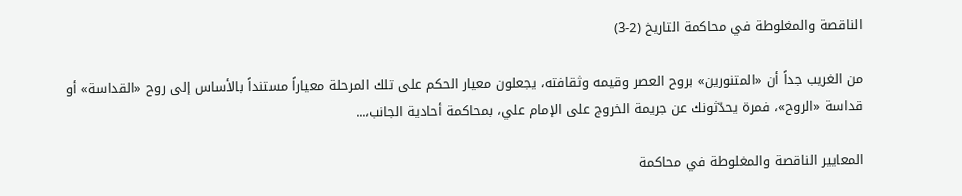الناقصة والمغلوطة في محاكمة التاريخ (2-3)

من الغريب جداً أن «المتنورين» بروح العصر وقيمه وثقافته، يجعلون معيار الحكم على تلك المرحلة معياراً مستنداً بالأساس إلى روح «القداسة» أو قداسة «الروح»، فمرة يحدّثونك عن جريمة الخروج على الإمام علي، بمحاكمة أحادية الجانب،...

المعايير الناقصة والمغلوطة في محاكمة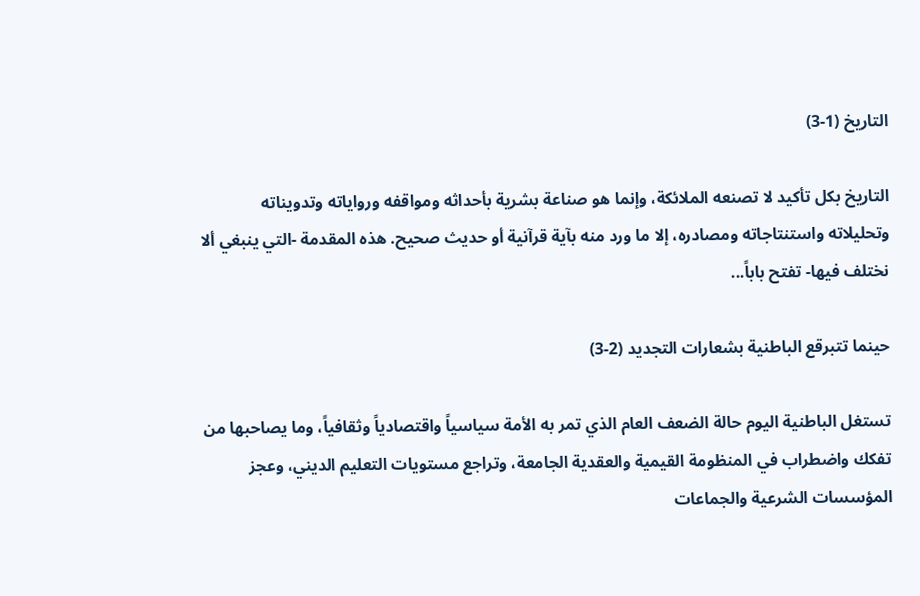التاريخ (1-3)

التاريخ بكل تأكيد لا تصنعه الملائكة، وإنما هو صناعة بشرية بأحداثه ومواقفه ورواياته وتدويناته وتحليلاته واستنتاجاته ومصادره، إلا ما ورد منه بآية قرآنية أو حديث صحيح. هذه المقدمة -التي ينبغي ألا نختلف فيها- تفتح باباً...

حينما تتبرقع الباطنية بشعارات التجديد (2-3)

تستغل الباطنية اليوم حالة الضعف العام الذي تمر به الأمة سياسياً واقتصادياً وثقافياً، وما يصاحبها من تفكك واضطراب في المنظومة القيمية والعقدية الجامعة، وتراجع مستويات التعليم الديني، وعجز المؤسسات الشرعية والجماعات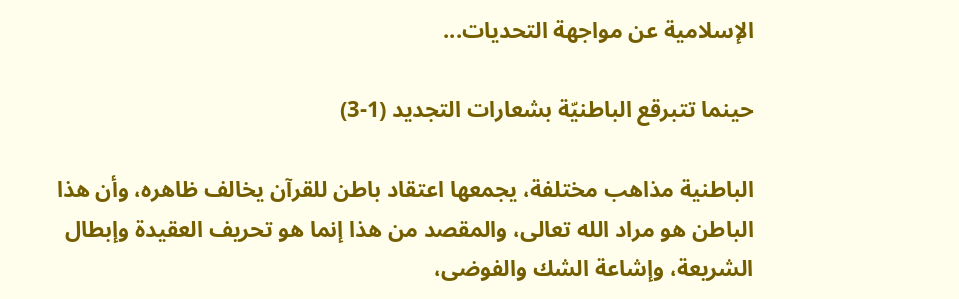الإسلامية عن مواجهة التحديات...

حينما تتبرقع الباطنيّة بشعارات التجديد (1-3)

الباطنية مذاهب مختلفة، يجمعها اعتقاد باطن للقرآن يخالف ظاهره، وأن هذا الباطن هو مراد الله تعالى، والمقصد من هذا إنما هو تحريف العقيدة وإبطال الشريعة، وإشاعة الشك والفوضى،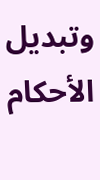وتبديل الأحكام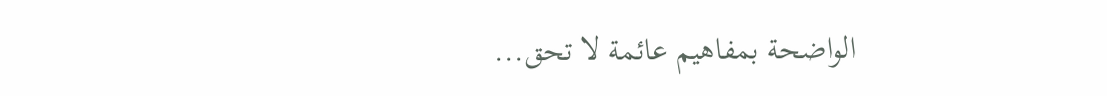الواضحة بمفاهيم عائمة لا تحق...